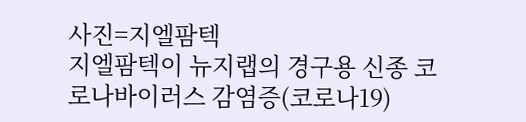사진=지엘팜텍
지엘팜텍이 뉴지랩의 경구용 신종 코로나바이러스 감염증(코로나19)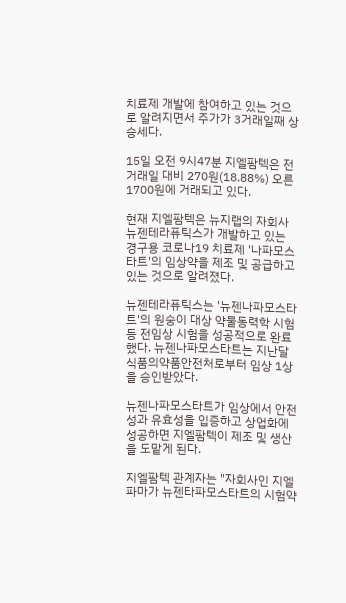치료제 개발에 참여하고 있는 것으로 알려지면서 주가가 3거래일째 상승세다.

15일 오전 9시47분 지엘팜텍은 전 거래일 대비 270원(18.88%) 오른 1700원에 거래되고 있다.

현재 지엘팜텍은 뉴지랩의 자회사 뉴젠테라퓨틱스가 개발하고 있는 경구용 코로나19 치료제 '나파모스타트'의 임상약을 제조 및 공급하고 있는 것으로 알려졌다.

뉴젠테라퓨틱스는 '뉴젠나파모스타트'의 원숭이 대상 약물동력학 시험 등 전임상 시험을 성공적으로 완료했다. 뉴젠나파모스타트는 지난달 식품의약품안전처로부터 임상 1상을 승인받았다.

뉴젠나파모스타트가 임상에서 안전성과 유효성을 입증하고 상업화에 성공하면 지엘팜텍이 제조 및 생산을 도맡게 된다.

지엘팜텍 관계자는 "자회사인 지엘파마가 뉴젠타파모스타트의 시험약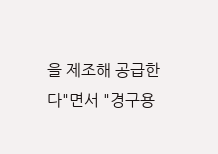을 제조해 공급한다"면서 "경구용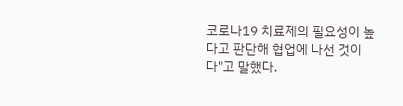코로나19 치료제의 필요성이 높다고 판단해 협업에 나선 것이다"고 말했다.